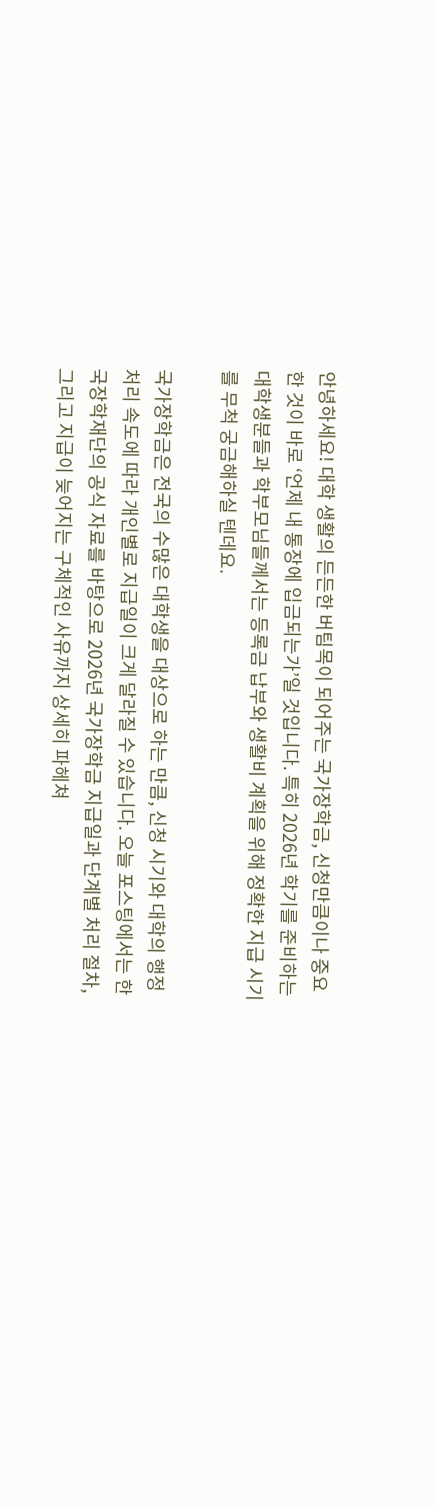안녕하세요! 대학 생활의 든든한 버팀목이 되어주는 국가장학금, 신청만큼이나 중요한 것이 바로 ‘언제 내 통장에 입금되는가’일 것입니다. 특히 2026년 학기를 준비하는 대학생분들과 학부모님들께서는 등록금 납부와 생활비 계획을 위해 정확한 지급 시기를 무척 궁금해하실 텐데요.

국가장학금은 전국의 수많은 대학생을 대상으로 하는 만큼, 신청 시기와 대학의 행정 처리 속도에 따라 개인별로 지급일이 크게 달라질 수 있습니다. 오늘 포스팅에서는 한국장학재단의 공식 자료를 바탕으로 2026년 국가장학금 지급일과 단계별 처리 절차, 그리고 지급이 늦어지는 구체적인 사유까지 상세히 파헤쳐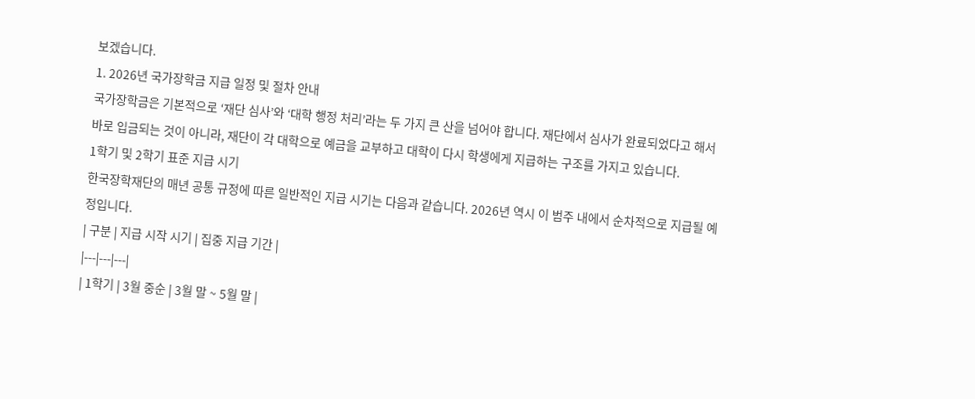보겠습니다.
1. 2026년 국가장학금 지급 일정 및 절차 안내
국가장학금은 기본적으로 ‘재단 심사’와 ‘대학 행정 처리’라는 두 가지 큰 산을 넘어야 합니다. 재단에서 심사가 완료되었다고 해서 바로 입금되는 것이 아니라, 재단이 각 대학으로 예금을 교부하고 대학이 다시 학생에게 지급하는 구조를 가지고 있습니다.
1학기 및 2학기 표준 지급 시기
한국장학재단의 매년 공통 규정에 따른 일반적인 지급 시기는 다음과 같습니다. 2026년 역시 이 범주 내에서 순차적으로 지급될 예정입니다.
| 구분 | 지급 시작 시기 | 집중 지급 기간 |
|---|---|---|
| 1학기 | 3월 중순 | 3월 말 ~ 5월 말 |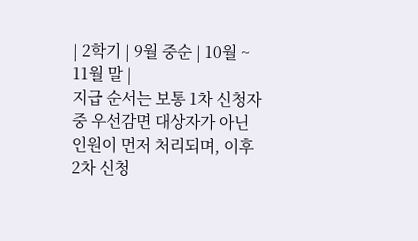| 2학기 | 9월 중순 | 10월 ~ 11월 말 |
지급 순서는 보통 1차 신청자 중 우선감면 대상자가 아닌 인원이 먼저 처리되며, 이후 2차 신청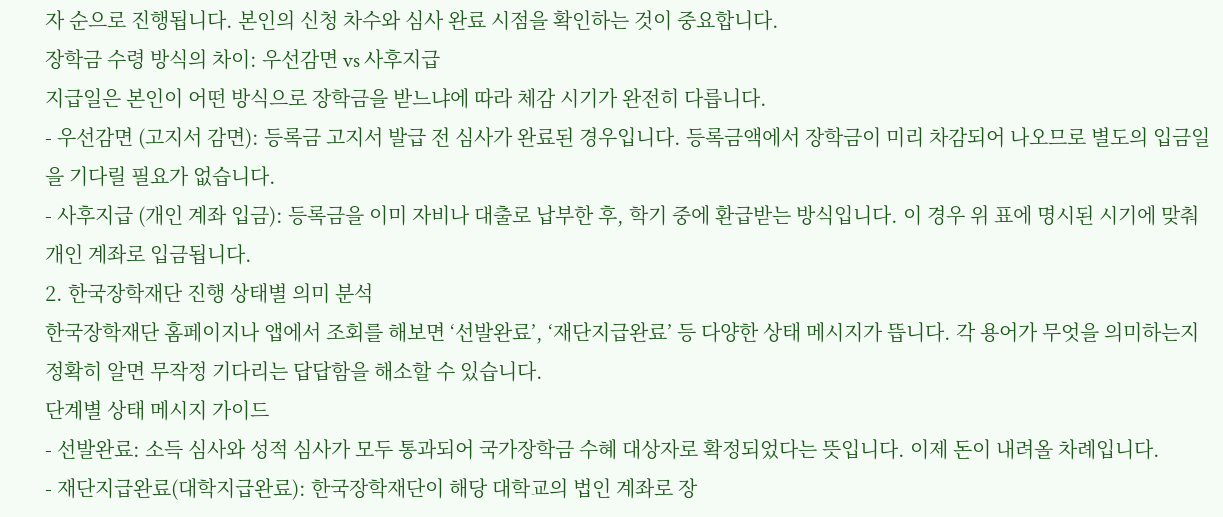자 순으로 진행됩니다. 본인의 신청 차수와 심사 완료 시점을 확인하는 것이 중요합니다.
장학금 수령 방식의 차이: 우선감면 vs 사후지급
지급일은 본인이 어떤 방식으로 장학금을 받느냐에 따라 체감 시기가 완전히 다릅니다.
- 우선감면 (고지서 감면): 등록금 고지서 발급 전 심사가 완료된 경우입니다. 등록금액에서 장학금이 미리 차감되어 나오므로 별도의 입금일을 기다릴 필요가 없습니다.
- 사후지급 (개인 계좌 입금): 등록금을 이미 자비나 대출로 납부한 후, 학기 중에 환급받는 방식입니다. 이 경우 위 표에 명시된 시기에 맞춰 개인 계좌로 입금됩니다.
2. 한국장학재단 진행 상태별 의미 분석
한국장학재단 홈페이지나 앱에서 조회를 해보면 ‘선발완료’, ‘재단지급완료’ 등 다양한 상태 메시지가 뜹니다. 각 용어가 무엇을 의미하는지 정확히 알면 무작정 기다리는 답답함을 해소할 수 있습니다.
단계별 상태 메시지 가이드
- 선발완료: 소득 심사와 성적 심사가 모두 통과되어 국가장학금 수혜 대상자로 확정되었다는 뜻입니다. 이제 돈이 내려올 차례입니다.
- 재단지급완료(대학지급완료): 한국장학재단이 해당 대학교의 법인 계좌로 장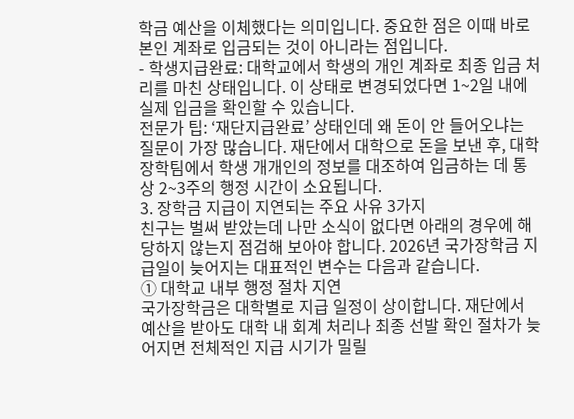학금 예산을 이체했다는 의미입니다. 중요한 점은 이때 바로 본인 계좌로 입금되는 것이 아니라는 점입니다.
- 학생지급완료: 대학교에서 학생의 개인 계좌로 최종 입금 처리를 마친 상태입니다. 이 상태로 변경되었다면 1~2일 내에 실제 입금을 확인할 수 있습니다.
전문가 팁: ‘재단지급완료’ 상태인데 왜 돈이 안 들어오냐는 질문이 가장 많습니다. 재단에서 대학으로 돈을 보낸 후, 대학 장학팀에서 학생 개개인의 정보를 대조하여 입금하는 데 통상 2~3주의 행정 시간이 소요됩니다.
3. 장학금 지급이 지연되는 주요 사유 3가지
친구는 벌써 받았는데 나만 소식이 없다면 아래의 경우에 해당하지 않는지 점검해 보아야 합니다. 2026년 국가장학금 지급일이 늦어지는 대표적인 변수는 다음과 같습니다.
① 대학교 내부 행정 절차 지연
국가장학금은 대학별로 지급 일정이 상이합니다. 재단에서 예산을 받아도 대학 내 회계 처리나 최종 선발 확인 절차가 늦어지면 전체적인 지급 시기가 밀릴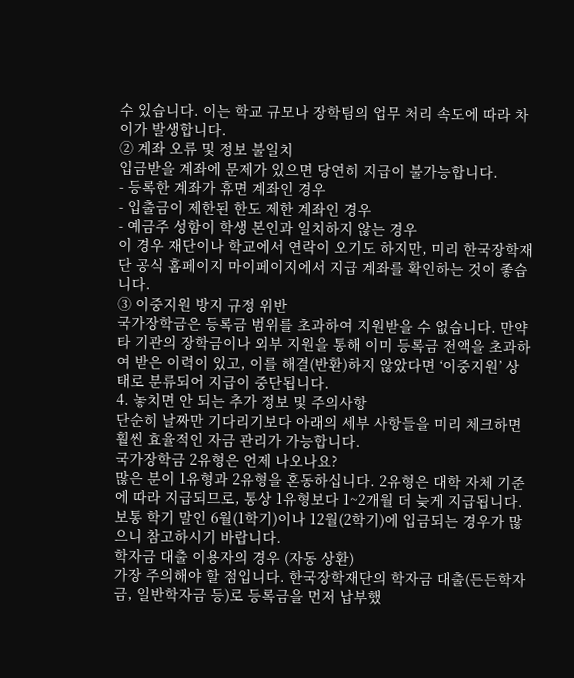수 있습니다. 이는 학교 규모나 장학팀의 업무 처리 속도에 따라 차이가 발생합니다.
② 계좌 오류 및 정보 불일치
입금받을 계좌에 문제가 있으면 당연히 지급이 불가능합니다.
- 등록한 계좌가 휴면 계좌인 경우
- 입출금이 제한된 한도 제한 계좌인 경우
- 예금주 성함이 학생 본인과 일치하지 않는 경우
이 경우 재단이나 학교에서 연락이 오기도 하지만, 미리 한국장학재단 공식 홈페이지 마이페이지에서 지급 계좌를 확인하는 것이 좋습니다.
③ 이중지원 방지 규정 위반
국가장학금은 등록금 범위를 초과하여 지원받을 수 없습니다. 만약 타 기관의 장학금이나 외부 지원을 통해 이미 등록금 전액을 초과하여 받은 이력이 있고, 이를 해결(반환)하지 않았다면 ‘이중지원’ 상태로 분류되어 지급이 중단됩니다.
4. 놓치면 안 되는 추가 정보 및 주의사항
단순히 날짜만 기다리기보다 아래의 세부 사항들을 미리 체크하면 훨씬 효율적인 자금 관리가 가능합니다.
국가장학금 2유형은 언제 나오나요?
많은 분이 1유형과 2유형을 혼동하십니다. 2유형은 대학 자체 기준에 따라 지급되므로, 통상 1유형보다 1~2개월 더 늦게 지급됩니다. 보통 학기 말인 6월(1학기)이나 12월(2학기)에 입금되는 경우가 많으니 참고하시기 바랍니다.
학자금 대출 이용자의 경우 (자동 상환)
가장 주의해야 할 점입니다. 한국장학재단의 학자금 대출(든든학자금, 일반학자금 등)로 등록금을 먼저 납부했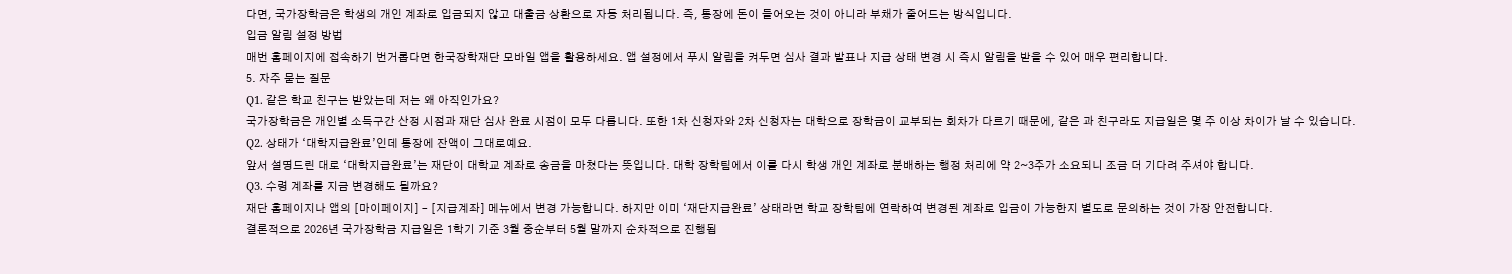다면, 국가장학금은 학생의 개인 계좌로 입금되지 않고 대출금 상환으로 자동 처리됩니다. 즉, 통장에 돈이 들어오는 것이 아니라 부채가 줄어드는 방식입니다.
입금 알림 설정 방법
매번 홈페이지에 접속하기 번거롭다면 한국장학재단 모바일 앱을 활용하세요. 앱 설정에서 푸시 알림을 켜두면 심사 결과 발표나 지급 상태 변경 시 즉시 알림을 받을 수 있어 매우 편리합니다.
5. 자주 묻는 질문
Q1. 같은 학교 친구는 받았는데 저는 왜 아직인가요?
국가장학금은 개인별 소득구간 산정 시점과 재단 심사 완료 시점이 모두 다릅니다. 또한 1차 신청자와 2차 신청자는 대학으로 장학금이 교부되는 회차가 다르기 때문에, 같은 과 친구라도 지급일은 몇 주 이상 차이가 날 수 있습니다.
Q2. 상태가 ‘대학지급완료’인데 통장에 잔액이 그대로예요.
앞서 설명드린 대로 ‘대학지급완료’는 재단이 대학교 계좌로 송금을 마쳤다는 뜻입니다. 대학 장학팀에서 이를 다시 학생 개인 계좌로 분배하는 행정 처리에 약 2~3주가 소요되니 조금 더 기다려 주셔야 합니다.
Q3. 수령 계좌를 지금 변경해도 될까요?
재단 홈페이지나 앱의 [마이페이지] – [지급계좌] 메뉴에서 변경 가능합니다. 하지만 이미 ‘재단지급완료’ 상태라면 학교 장학팀에 연락하여 변경된 계좌로 입금이 가능한지 별도로 문의하는 것이 가장 안전합니다.
결론적으로 2026년 국가장학금 지급일은 1학기 기준 3월 중순부터 5월 말까지 순차적으로 진행됩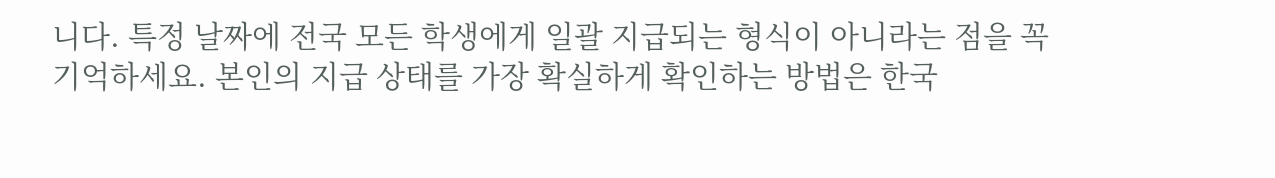니다. 특정 날짜에 전국 모든 학생에게 일괄 지급되는 형식이 아니라는 점을 꼭 기억하세요. 본인의 지급 상태를 가장 확실하게 확인하는 방법은 한국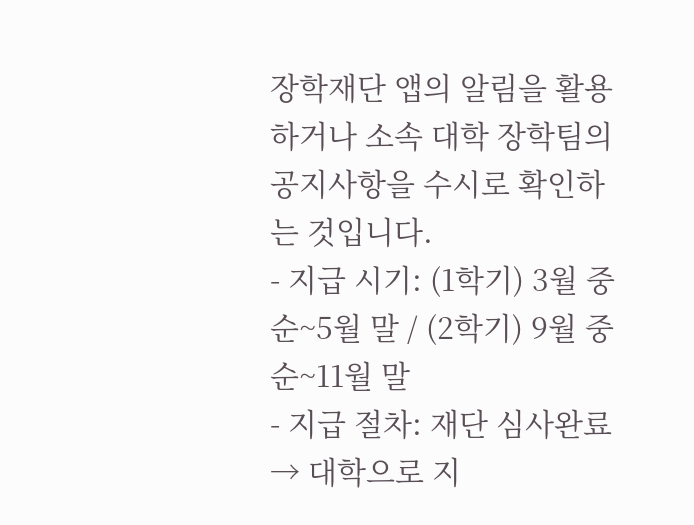장학재단 앱의 알림을 활용하거나 소속 대학 장학팀의 공지사항을 수시로 확인하는 것입니다.
- 지급 시기: (1학기) 3월 중순~5월 말 / (2학기) 9월 중순~11월 말
- 지급 절차: 재단 심사완료 → 대학으로 지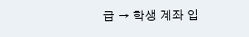급 → 학생 계좌 입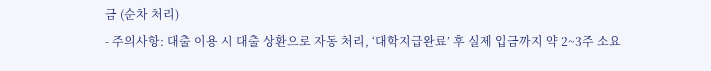금 (순차 처리)
- 주의사항: 대출 이용 시 대출 상환으로 자동 처리, ‘대학지급완료’ 후 실제 입금까지 약 2~3주 소요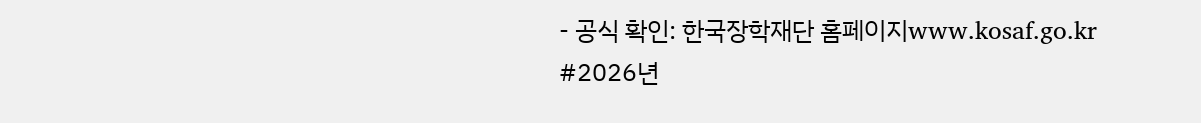- 공식 확인: 한국장학재단 홈페이지www.kosaf.go.kr
#2026년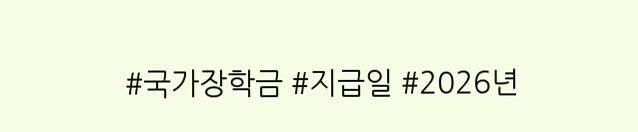#국가장학금 #지급일 #2026년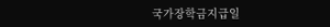국가장학금지급일